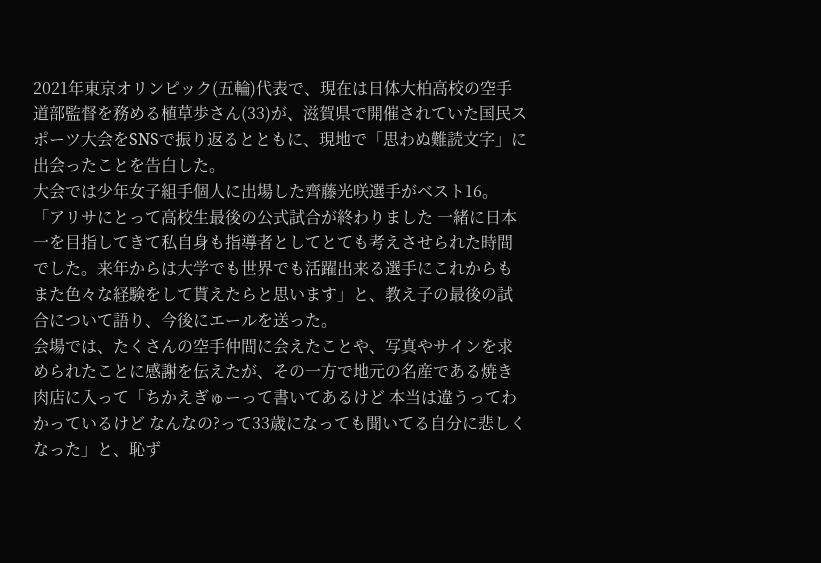2021年東京オリンピック(五輪)代表で、現在は日体大柏高校の空手道部監督を務める植草歩さん(33)が、滋賀県で開催されていた国民スポーツ大会をSNSで振り返るとともに、現地で「思わぬ難読文字」に出会ったことを告白した。
大会では少年女子組手個人に出場した齊藤光咲選手がベスト16。「アリサにとって高校生最後の公式試合が終わりました 一緒に日本一を目指してきて私自身も指導者としてとても考えさせられた時間でした。来年からは大学でも世界でも活躍出来る選手にこれからもまた色々な経験をして貰えたらと思います」と、教え子の最後の試合について語り、今後にエールを送った。
会場では、たくさんの空手仲間に会えたことや、写真やサインを求められたことに感謝を伝えたが、その一方で地元の名産である焼き肉店に入って「ちかえぎゅーって書いてあるけど 本当は違うってわかっているけど なんなの?って33歳になっても聞いてる自分に悲しくなった」と、恥ず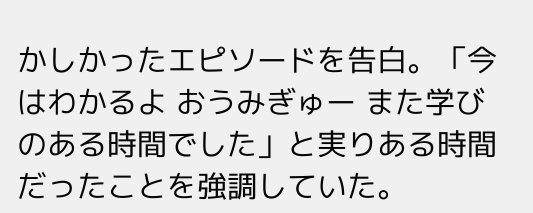かしかったエピソードを告白。「今はわかるよ おうみぎゅー また学びのある時間でした」と実りある時間だったことを強調していた。